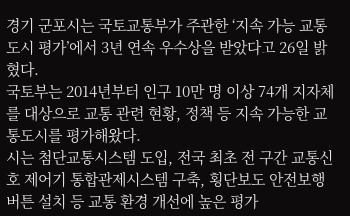경기 군포시는 국토교통부가 주관한 ‘지속 가능 교통도시 평가’에서 3년 연속 우수상을 받았다고 26일 밝혔다.
국토부는 2014년부터 인구 10만 명 이상 74개 지자체를 대상으로 교통 관련 현황, 정책 등 지속 가능한 교통도시를 평가해왔다.
시는 첨단교통시스템 도입, 전국 최초 전 구간 교통신호 제어기 통합관제시스템 구축, 횡단보도 안전보행 버튼 설치 등 교통 환경 개선에 높은 평가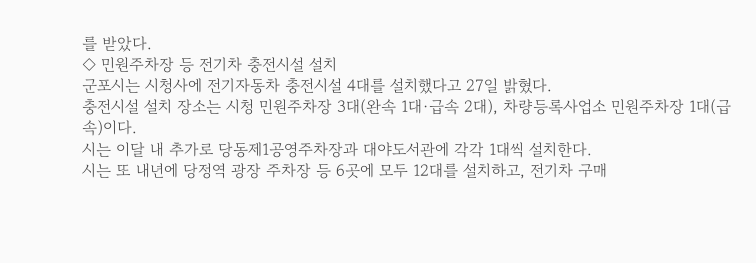를 받았다.
◇ 민원주차장 등 전기차 충전시설 설치
군포시는 시청사에 전기자동차 충전시설 4대를 설치했다고 27일 밝혔다.
충전시설 설치 장소는 시청 민원주차장 3대(완속 1대·급속 2대), 차량등록사업소 민원주차장 1대(급속)이다.
시는 이달 내 추가로 당동제1공영주차장과 대야도서관에 각각 1대씩 설치한다.
시는 또 내년에 당정역 광장 주차장 등 6곳에 모두 12대를 설치하고, 전기차 구매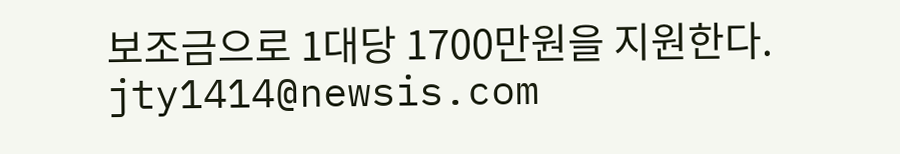보조금으로 1대당 1700만원을 지원한다.
jty1414@newsis.com